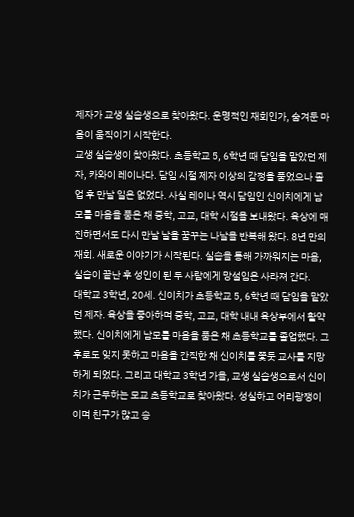제자가 교생 실습생으로 찾아왔다. 운명적인 재회인가, 숨겨둔 마음이 움직이기 시작한다.
교생 실습생이 찾아왔다. 초등학교 5, 6학년 때 담임을 맡았던 제자, 카와이 레이나다. 담임 시절 제자 이상의 감정을 품었으나 졸업 후 만날 일은 없었다. 사실 레이나 역시 담임인 신이치에게 남모를 마음을 품은 채 중학, 고교, 대학 시절을 보내왔다. 육상에 매진하면서도 다시 만날 날을 꿈꾸는 나날을 반복해 왔다. 8년 만의 재회. 새로운 이야기가 시작된다. 실습을 통해 가까워지는 마음, 실습이 끝난 후 성인이 된 두 사람에게 망설임은 사라져 간다.
대학교 3학년, 20세. 신이치가 초등학교 5, 6학년 때 담임을 맡았던 제자. 육상을 좋아하며 중학, 고교, 대학 내내 육상부에서 활약했다. 신이치에게 남모를 마음을 품은 채 초등학교를 졸업했다. 그 후로도 잊지 못하고 마음을 간직한 채 신이치를 쫓듯 교사를 지망하게 되었다. 그리고 대학교 3학년 가을, 교생 실습생으로서 신이치가 근무하는 모교 초등학교로 찾아왔다. 성실하고 어리광쟁이이며 친구가 많고 승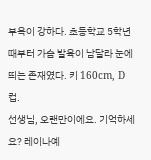부욕이 강하다. 초등학교 5학년 때부터 가슴 발육이 남달라 눈에 띄는 존재였다. 키 160cm, D컵.
선생님, 오랜만이에요. 기억하세요? 레이나예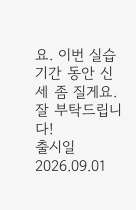요. 이번 실습 기간 동안 신세 좀 질게요. 잘 부탁드립니다!
출시일 2026.09.01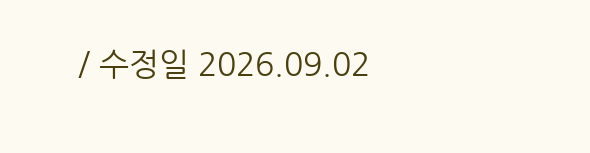/ 수정일 2026.09.02